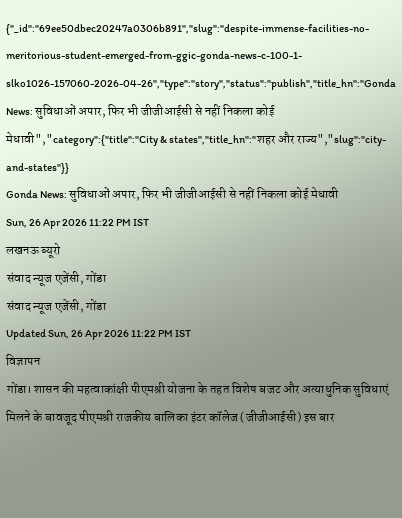{"_id":"69ee50dbec20247a0306b891","slug":"despite-immense-facilities-no-meritorious-student-emerged-from-ggic-gonda-news-c-100-1-slko1026-157060-2026-04-26","type":"story","status":"publish","title_hn":"Gonda News: सुविधाओं अपार, फिर भी जीजीआईसी से नहीं निकला कोई मेधावी","category":{"title":"City & states","title_hn":"शहर और राज्य","slug":"city-and-states"}}
Gonda News: सुविधाओं अपार, फिर भी जीजीआईसी से नहीं निकला कोई मेधावी
Sun, 26 Apr 2026 11:22 PM IST
लखनऊ ब्यूरो
संवाद न्यूज एजेंसी, गोंडा
संवाद न्यूज एजेंसी, गोंडा
Updated Sun, 26 Apr 2026 11:22 PM IST
विज्ञापन
गोंडा। शासन की महत्वाकांक्षी पीएमश्री योजना के तहत विशेष बजट और अत्याधुनिक सुविधाएं मिलने के बावजूद पीएमश्री राजकीय बालिका इंटर कॉलेज (जीजीआईसी) इस बार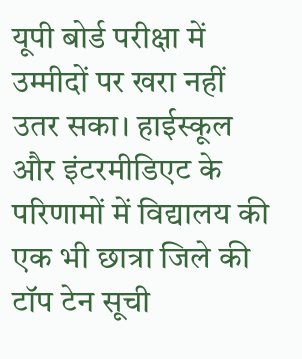यूपी बोर्ड परीक्षा में उम्मीदों पर खरा नहीं उतर सका। हाईस्कूल और इंटरमीडिएट के परिणामों में विद्यालय की एक भी छात्रा जिले की टॉप टेन सूची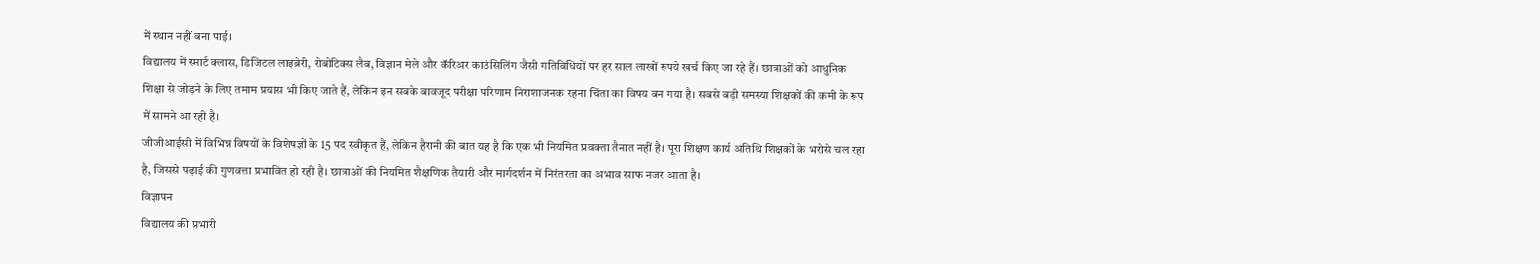में स्थान नहीं बना पाई।
विद्यालय में स्मार्ट क्लास, डिजिटल लाइब्रेरी, रोबोटिक्स लैब, विज्ञान मेले और कॅरिअर काउंसिलिंग जैसी गतिविधियों पर हर साल लाखों रुपये खर्च किए जा रहे हैं। छात्राओं को आधुनिक शिक्षा से जोड़ने के लिए तमाम प्रयास भी किए जाते हैं, लेकिन इन सबके बावजूद परीक्षा परिणाम निराशाजनक रहना चिंता का विषय बन गया है। सबसे बड़ी समस्या शिक्षकों की कमी के रूप में सामने आ रही है।
जीजीआईसी में विभिन्न विषयों के विशेषज्ञों के 15 पद स्वीकृत हैं, लेकिन हैरानी की बात यह है कि एक भी नियमित प्रवक्ता तैनात नहीं है। पूरा शिक्षण कार्य अतिथि शिक्षकों के भरोसे चल रहा है, जिससे पढ़ाई की गुणवत्ता प्रभावित हो रही है। छात्राओं की नियमित शैक्षणिक तैयारी और मार्गदर्शन में निरंतरता का अभाव साफ नजर आता है।
विज्ञापन
विद्यालय की प्रभारी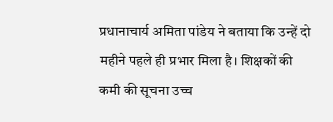प्रधानाचार्य अमिता पांडेय ने बताया कि उन्हें दो महीने पहले ही प्रभार मिला है। शिक्षकों की कमी की सूचना उच्च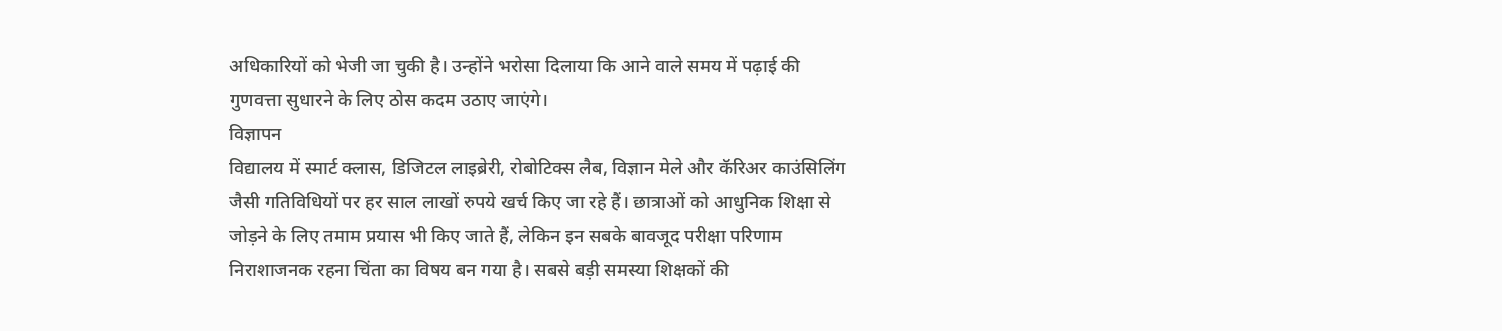अधिकारियों को भेजी जा चुकी है। उन्होंने भरोसा दिलाया कि आने वाले समय में पढ़ाई की गुणवत्ता सुधारने के लिए ठोस कदम उठाए जाएंगे।
विज्ञापन
विद्यालय में स्मार्ट क्लास, डिजिटल लाइब्रेरी, रोबोटिक्स लैब, विज्ञान मेले और कॅरिअर काउंसिलिंग जैसी गतिविधियों पर हर साल लाखों रुपये खर्च किए जा रहे हैं। छात्राओं को आधुनिक शिक्षा से जोड़ने के लिए तमाम प्रयास भी किए जाते हैं, लेकिन इन सबके बावजूद परीक्षा परिणाम निराशाजनक रहना चिंता का विषय बन गया है। सबसे बड़ी समस्या शिक्षकों की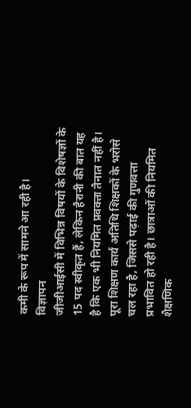कमी के रूप में सामने आ रही है।
विज्ञापन
जीजीआईसी में विभिन्न विषयों के विशेषज्ञों के 15 पद स्वीकृत हैं, लेकिन हैरानी की बात यह है कि एक भी नियमित प्रवक्ता तैनात नहीं है। पूरा शिक्षण कार्य अतिथि शिक्षकों के भरोसे चल रहा है, जिससे पढ़ाई की गुणवत्ता प्रभावित हो रही है। छात्राओं की नियमित शैक्षणिक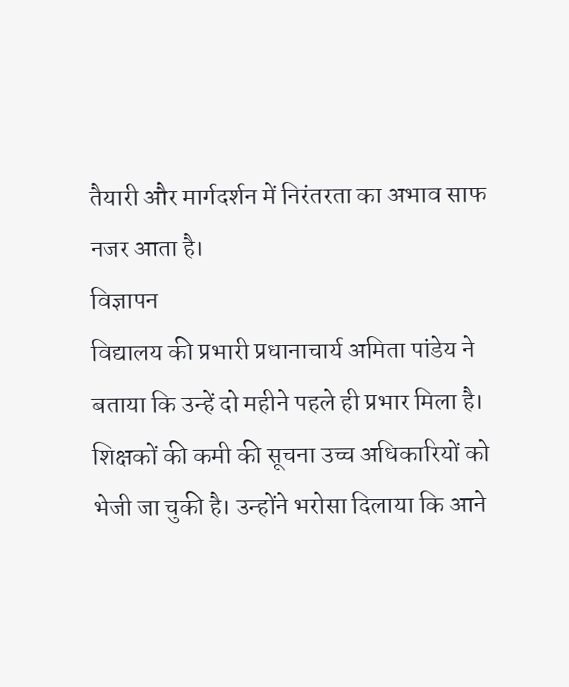तैयारी और मार्गदर्शन में निरंतरता का अभाव साफ नजर आता है।
विज्ञापन
विद्यालय की प्रभारी प्रधानाचार्य अमिता पांडेय ने बताया कि उन्हें दो महीने पहले ही प्रभार मिला है। शिक्षकों की कमी की सूचना उच्च अधिकारियों को भेजी जा चुकी है। उन्होंने भरोसा दिलाया कि आने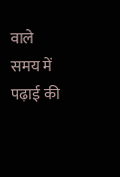वाले समय में पढ़ाई की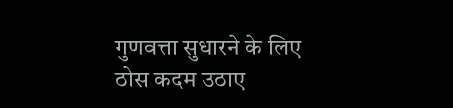गुणवत्ता सुधारने के लिए ठोस कदम उठाए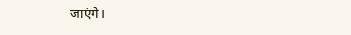जाएंगे।